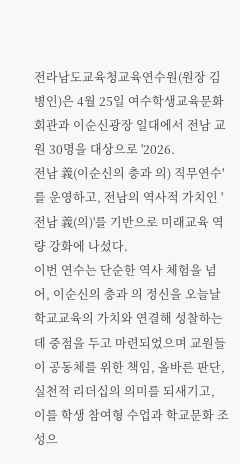전라남도교육청교육연수원(원장 김병인)은 4월 25일 여수학생교육문화회관과 이순신광장 일대에서 전남 교원 30명을 대상으로 '2026.
전남 義(이순신의 충과 의) 직무연수'를 운영하고, 전남의 역사적 가치인 '전남 義(의)'를 기반으로 미래교육 역량 강화에 나섰다.
이번 연수는 단순한 역사 체험을 넘어, 이순신의 충과 의 정신을 오늘날 학교교육의 가치와 연결해 성찰하는 데 중점을 두고 마련되었으며 교원들이 공동체를 위한 책임, 올바른 판단, 실천적 리더십의 의미를 되새기고, 이를 학생 참여형 수업과 학교문화 조성으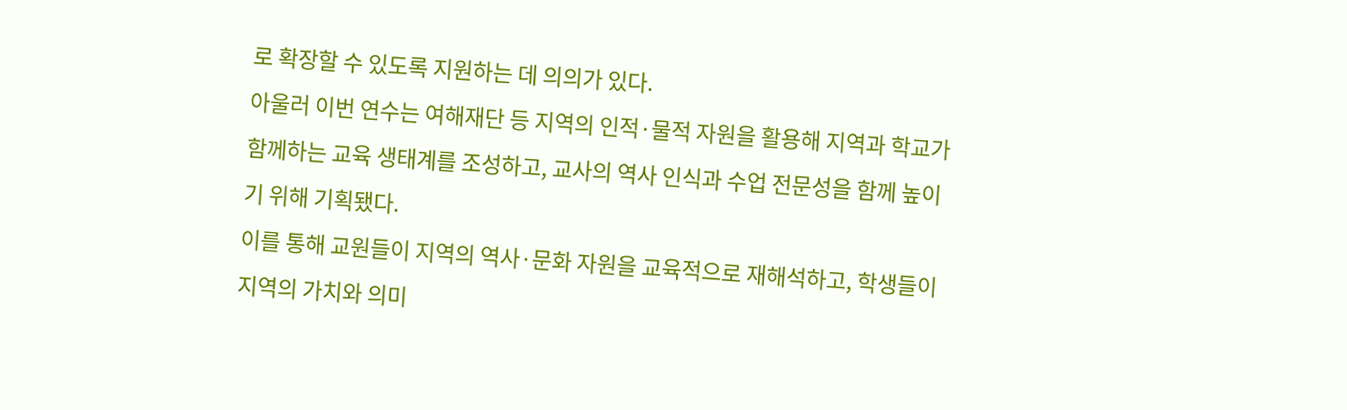로 확장할 수 있도록 지원하는 데 의의가 있다.
아울러 이번 연수는 여해재단 등 지역의 인적·물적 자원을 활용해 지역과 학교가 함께하는 교육 생태계를 조성하고, 교사의 역사 인식과 수업 전문성을 함께 높이기 위해 기획됐다.
이를 통해 교원들이 지역의 역사·문화 자원을 교육적으로 재해석하고, 학생들이 지역의 가치와 의미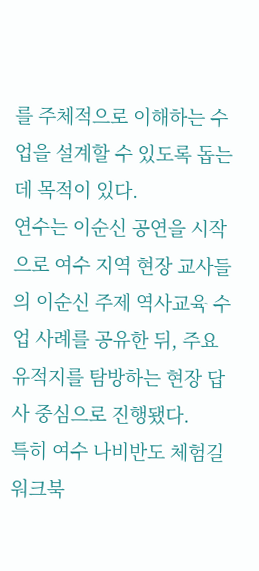를 주체적으로 이해하는 수업을 설계할 수 있도록 돕는 데 목적이 있다.
연수는 이순신 공연을 시작으로 여수 지역 현장 교사들의 이순신 주제 역사교육 수업 사례를 공유한 뒤, 주요 유적지를 탐방하는 현장 답사 중심으로 진행됐다.
특히 여수 나비반도 체험길 워크북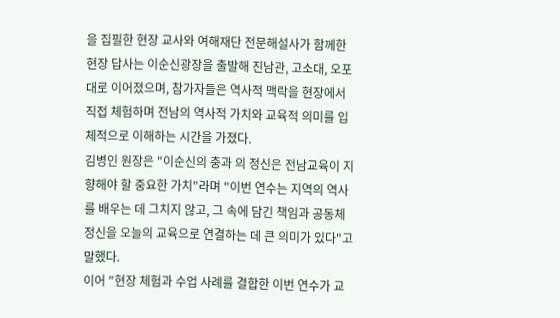을 집필한 현장 교사와 여해재단 전문해설사가 함께한 현장 답사는 이순신광장을 출발해 진남관, 고소대, 오포대로 이어졌으며, 참가자들은 역사적 맥락을 현장에서 직접 체험하며 전남의 역사적 가치와 교육적 의미를 입체적으로 이해하는 시간을 가졌다.
김병인 원장은 "이순신의 충과 의 정신은 전남교육이 지향해야 할 중요한 가치"라며 "이번 연수는 지역의 역사를 배우는 데 그치지 않고, 그 속에 담긴 책임과 공동체 정신을 오늘의 교육으로 연결하는 데 큰 의미가 있다"고 말했다.
이어 "현장 체험과 수업 사례를 결합한 이번 연수가 교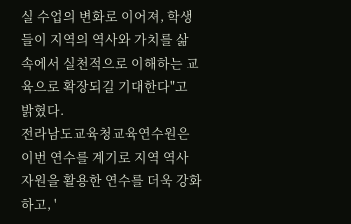실 수업의 변화로 이어져, 학생들이 지역의 역사와 가치를 삶 속에서 실천적으로 이해하는 교육으로 확장되길 기대한다"고 밝혔다.
전라남도교육청교육연수원은 이번 연수를 계기로 지역 역사 자원을 활용한 연수를 더욱 강화하고, '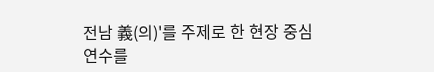전남 義(의)'를 주제로 한 현장 중심 연수를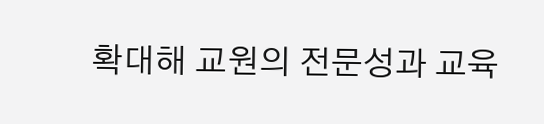확대해 교원의 전문성과 교육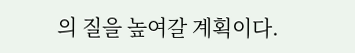의 질을 높여갈 계획이다.